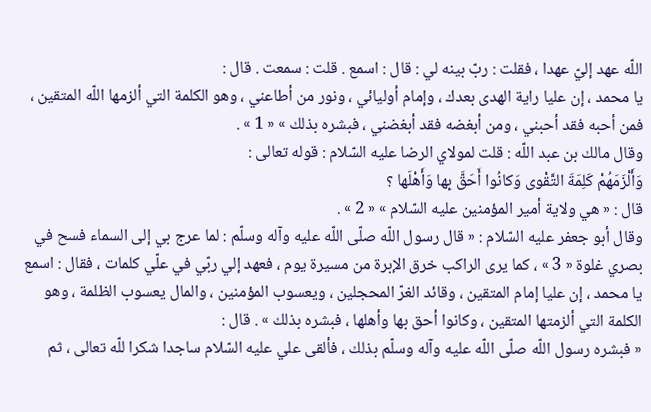اللّه عهد إليّ عهدا ، فقلت : ربّ بينه لي : قال : اسمع . قلت : سمعت . قال :
يا محمد ، إن عليا راية الهدى بعدك ، وإمام أوليائي ، ونور من أطاعني ، وهو الكلمة التي ألزمها اللّه المتقين ، فمن أحبه فقد أحبني ، ومن أبغضه فقد أبغضني ، فبشره بذلك » « 1 » .
وقال مالك بن عبد اللّه : قلت لمولاي الرضا عليه السّلام : قوله تعالى :
وَأَلْزَمَهُمْ كَلِمَةَ التَّقْوى وَكانُوا أَحَقَّ بِها وَأَهْلَها ؟
قال : « هي ولاية أمير المؤمنين عليه السّلام » « 2 » .
وقال أبو جعفر عليه السّلام : « قال رسول اللّه صلّى اللّه عليه وآله وسلّم : لما عرج بي إلى السماء فسح في بصري غلوة « 3 » ، كما يرى الراكب خرق الإبرة من مسيرة يوم ، فعهد إلي ربّي في علّي كلمات ، فقال : اسمع يا محمد ، إن عليا إمام المتقين ، وقائد الغرّ المحجلين ، ويعسوب المؤمنين ، والمال يعسوب الظلمة ، وهو الكلمة التي ألزمتها المتقين ، وكانوا أحق بها وأهلها ، فبشره بذلك » . قال :
« فبشره رسول اللّه صلّى اللّه عليه وآله وسلّم بذلك ، فألقى علي عليه السّلام ساجدا شكرا للّه تعالى ، ثم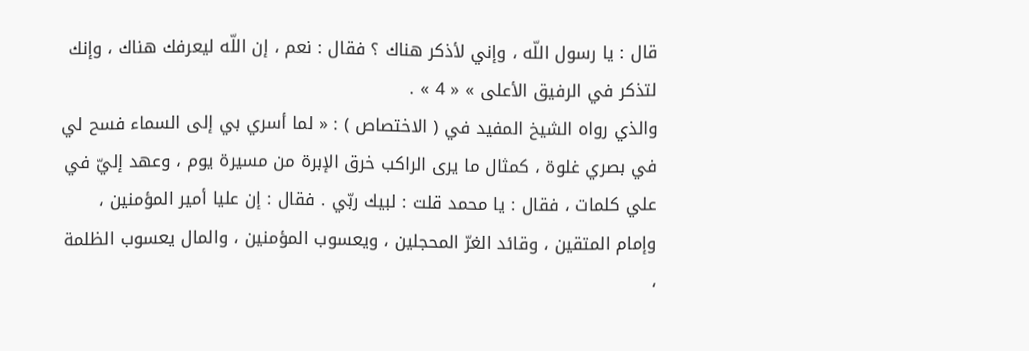قال : يا رسول اللّه ، وإني لأذكر هناك ؟ فقال : نعم ، إن اللّه ليعرفك هناك ، وإنك لتذكر في الرفيق الأعلى » « 4 » .
والذي رواه الشيخ المفيد في ( الاختصاص ) : « لما أسري بي إلى السماء فسح لي في بصري غلوة ، كمثال ما يرى الراكب خرق الإبرة من مسيرة يوم ، وعهد إليّ في علي كلمات ، فقال : يا محمد قلت : لبيك ربّي . فقال : إن عليا أمير المؤمنين ، وإمام المتقين ، وقائد الغرّ المحجلين ، ويعسوب المؤمنين ، والمال يعسوب الظلمة ،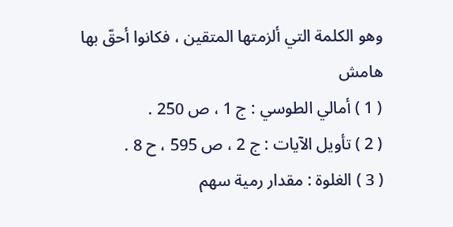وهو الكلمة التي ألزمتها المتقين ، فكانوا أحقّ بها
هامش
( 1 ) أمالي الطوسي : ج 1 ، ص 250 .
( 2 ) تأويل الآيات : ج 2 ، ص 595 ، ح 8 .
( 3 ) الغلوة : مقدار رمية سهم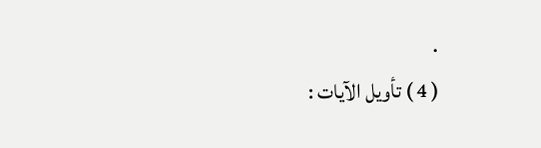.
( 4 ) تأويل الآيات :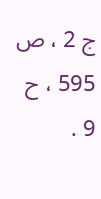ج 2 ، ص 595 ، ح 9 .